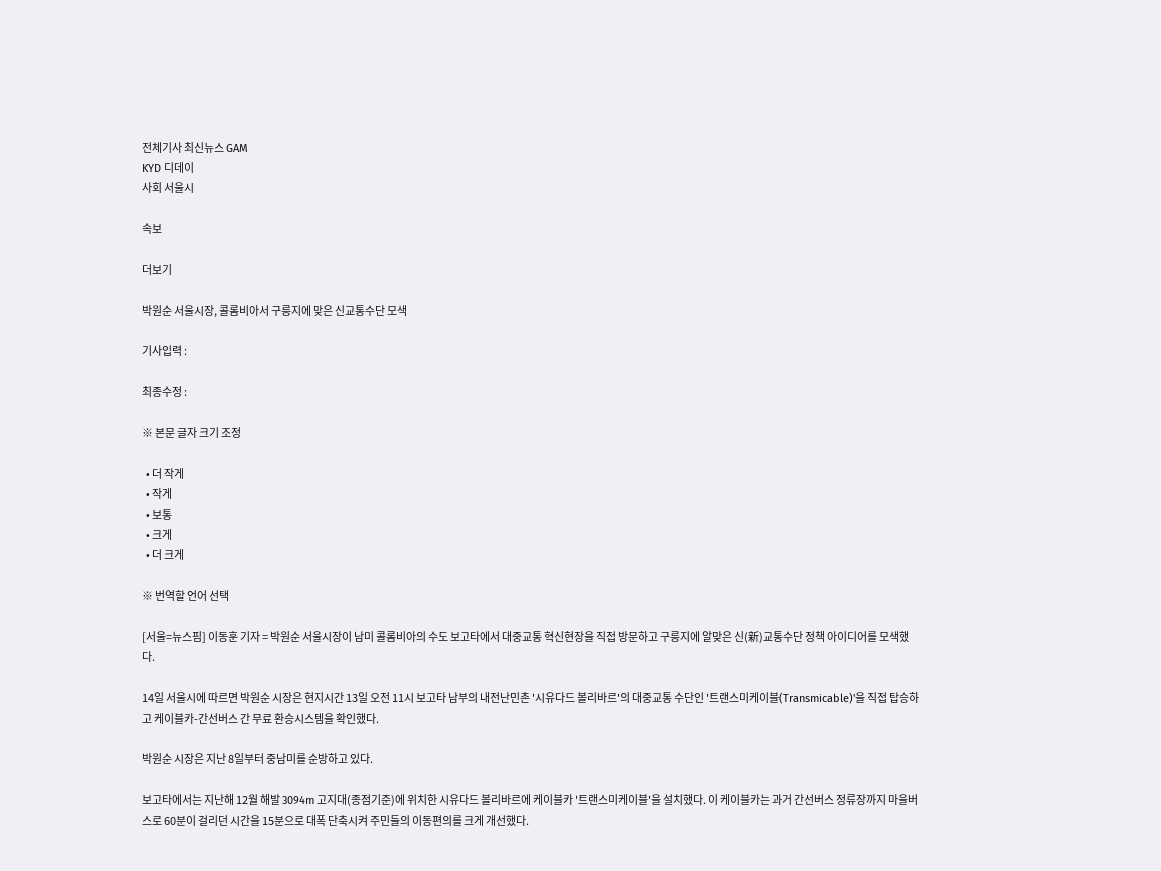전체기사 최신뉴스 GAM
KYD 디데이
사회 서울시

속보

더보기

박원순 서울시장, 콜롬비아서 구릉지에 맞은 신교통수단 모색

기사입력 :

최종수정 :

※ 본문 글자 크기 조정

  • 더 작게
  • 작게
  • 보통
  • 크게
  • 더 크게

※ 번역할 언어 선택

[서울=뉴스핌] 이동훈 기자 = 박원순 서울시장이 남미 콜롬비아의 수도 보고타에서 대중교통 혁신현장을 직접 방문하고 구릉지에 알맞은 신(新)교통수단 정책 아이디어를 모색했다.

14일 서울시에 따르면 박원순 시장은 현지시간 13일 오전 11시 보고타 남부의 내전난민촌 '시유다드 볼리바르'의 대중교통 수단인 '트랜스미케이블(Transmicable)'을 직접 탑승하고 케이블카-간선버스 간 무료 환승시스템을 확인했다.

박원순 시장은 지난 8일부터 중남미를 순방하고 있다.

보고타에서는 지난해 12월 해발 3094m 고지대(종점기준)에 위치한 시유다드 볼리바르에 케이블카 '트랜스미케이블'을 설치했다. 이 케이블카는 과거 간선버스 정류장까지 마을버스로 60분이 걸리던 시간을 15분으로 대폭 단축시켜 주민들의 이동편의를 크게 개선했다.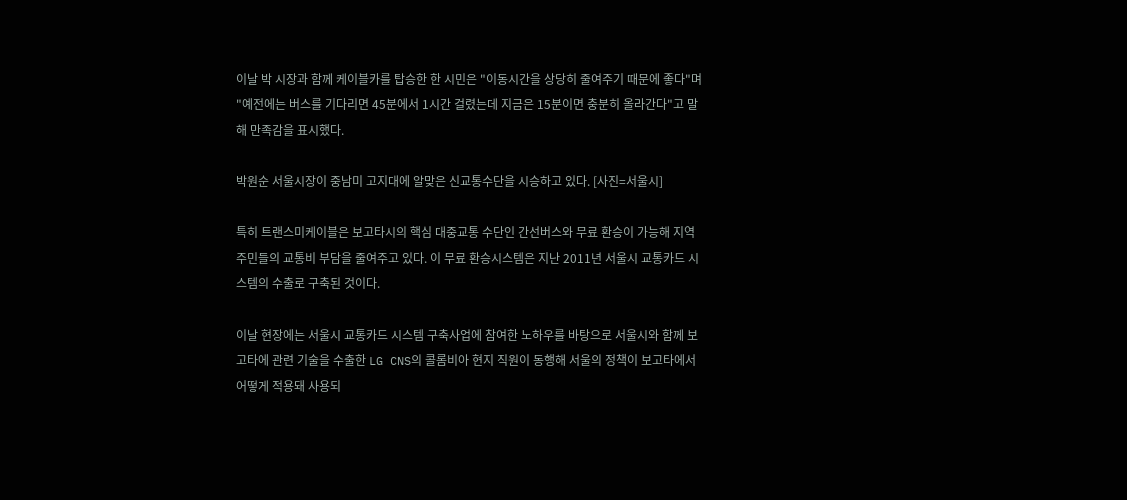이날 박 시장과 함께 케이블카를 탑승한 한 시민은 "이동시간을 상당히 줄여주기 때문에 좋다"며 "예전에는 버스를 기다리면 45분에서 1시간 걸렸는데 지금은 15분이면 충분히 올라간다"고 말해 만족감을 표시했다.

박원순 서울시장이 중남미 고지대에 알맞은 신교통수단을 시승하고 있다. [사진=서울시]

특히 트랜스미케이블은 보고타시의 핵심 대중교통 수단인 간선버스와 무료 환승이 가능해 지역 주민들의 교통비 부담을 줄여주고 있다. 이 무료 환승시스템은 지난 2011년 서울시 교통카드 시스템의 수출로 구축된 것이다.

이날 현장에는 서울시 교통카드 시스템 구축사업에 참여한 노하우를 바탕으로 서울시와 함께 보고타에 관련 기술을 수출한 LG CNS의 콜롬비아 현지 직원이 동행해 서울의 정책이 보고타에서 어떻게 적용돼 사용되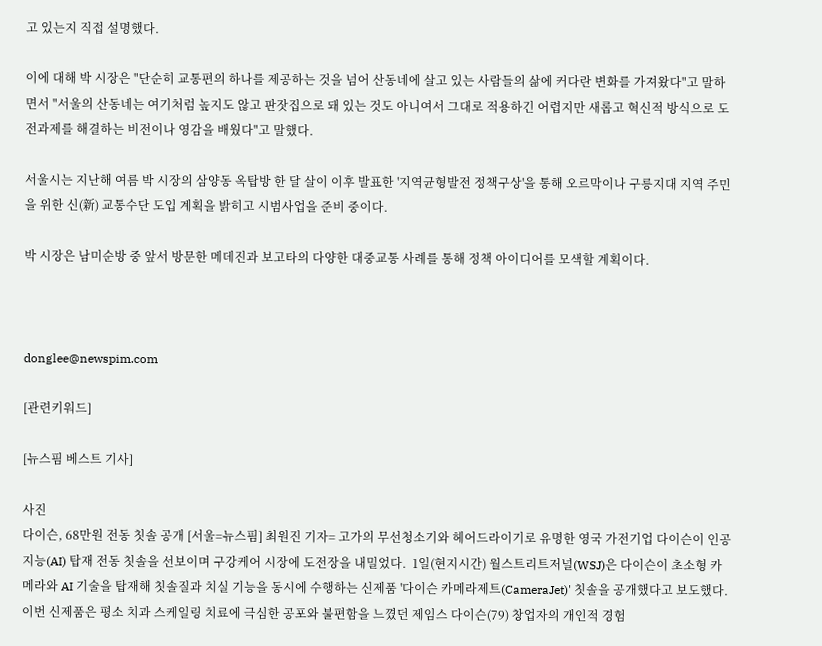고 있는지 직접 설명했다.

이에 대해 박 시장은 "단순히 교통편의 하나를 제공하는 것을 넘어 산동네에 살고 있는 사람들의 삶에 커다란 변화를 가져왔다"고 말하면서 "서울의 산동네는 여기처럼 높지도 않고 판잣집으로 돼 있는 것도 아니여서 그대로 적용하긴 어렵지만 새롭고 혁신적 방식으로 도전과제를 해결하는 비전이나 영감을 배웠다"고 말했다.

서울시는 지난해 여름 박 시장의 삼양동 옥탑방 한 달 살이 이후 발표한 '지역균형발전 정책구상'을 통해 오르막이나 구릉지대 지역 주민을 위한 신(新) 교통수단 도입 계획을 밝히고 시범사업을 준비 중이다.

박 시장은 남미순방 중 앞서 방문한 메데진과 보고타의 다양한 대중교통 사례를 통해 정책 아이디어를 모색할 계획이다.



donglee@newspim.com

[관련키워드]

[뉴스핌 베스트 기사]

사진
다이슨, 68만원 전동 칫솔 공개 [서울=뉴스핌] 최원진 기자= 고가의 무선청소기와 헤어드라이기로 유명한 영국 가전기업 다이슨이 인공지능(AI) 탑재 전동 칫솔을 선보이며 구강케어 시장에 도전장을 내밀었다.  1일(현지시간) 월스트리트저널(WSJ)은 다이슨이 초소형 카메라와 AI 기술을 탑재해 칫솔질과 치실 기능을 동시에 수행하는 신제품 '다이슨 카메라제트(CameraJet)' 칫솔을 공개했다고 보도했다. 이번 신제품은 평소 치과 스케일링 치료에 극심한 공포와 불편함을 느꼈던 제임스 다이슨(79) 창업자의 개인적 경험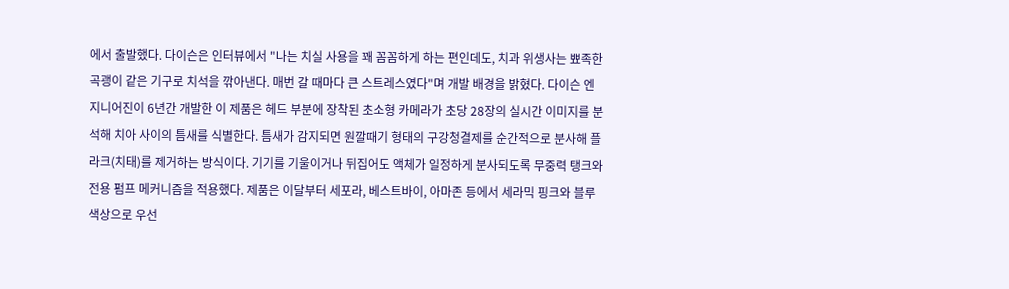에서 출발했다. 다이슨은 인터뷰에서 "나는 치실 사용을 꽤 꼼꼼하게 하는 편인데도, 치과 위생사는 뾰족한 곡괭이 같은 기구로 치석을 깎아낸다. 매번 갈 때마다 큰 스트레스였다"며 개발 배경을 밝혔다. 다이슨 엔지니어진이 6년간 개발한 이 제품은 헤드 부분에 장착된 초소형 카메라가 초당 28장의 실시간 이미지를 분석해 치아 사이의 틈새를 식별한다. 틈새가 감지되면 원깔때기 형태의 구강청결제를 순간적으로 분사해 플라크(치태)를 제거하는 방식이다. 기기를 기울이거나 뒤집어도 액체가 일정하게 분사되도록 무중력 탱크와 전용 펌프 메커니즘을 적용했다. 제품은 이달부터 세포라, 베스트바이, 아마존 등에서 세라믹 핑크와 블루 색상으로 우선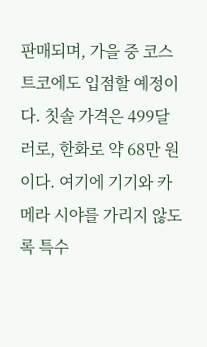판매되며, 가을 중 코스트코에도 입점할 예정이다. 칫솔 가격은 499달러로, 한화로 약 68만 원이다. 여기에 기기와 카메라 시야를 가리지 않도록 특수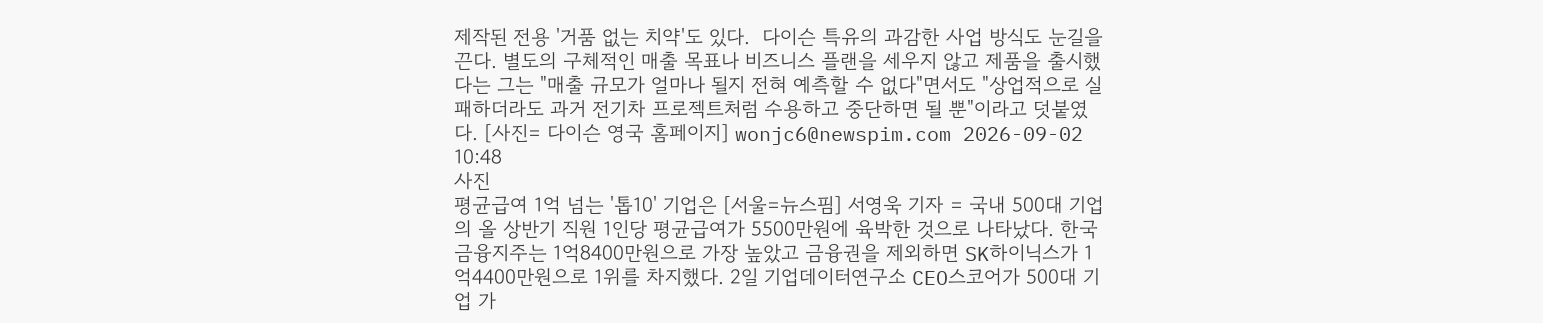제작된 전용 '거품 없는 치약'도 있다.  다이슨 특유의 과감한 사업 방식도 눈길을 끈다. 별도의 구체적인 매출 목표나 비즈니스 플랜을 세우지 않고 제품을 출시했다는 그는 "매출 규모가 얼마나 될지 전혀 예측할 수 없다"면서도 "상업적으로 실패하더라도 과거 전기차 프로젝트처럼 수용하고 중단하면 될 뿐"이라고 덧붙였다. [사진= 다이슨 영국 홈페이지] wonjc6@newspim.com 2026-09-02 10:48
사진
평균급여 1억 넘는 '톱10' 기업은 [서울=뉴스핌] 서영욱 기자 = 국내 500대 기업의 올 상반기 직원 1인당 평균급여가 5500만원에 육박한 것으로 나타났다. 한국금융지주는 1억8400만원으로 가장 높았고 금융권을 제외하면 SK하이닉스가 1억4400만원으로 1위를 차지했다. 2일 기업데이터연구소 CEO스코어가 500대 기업 가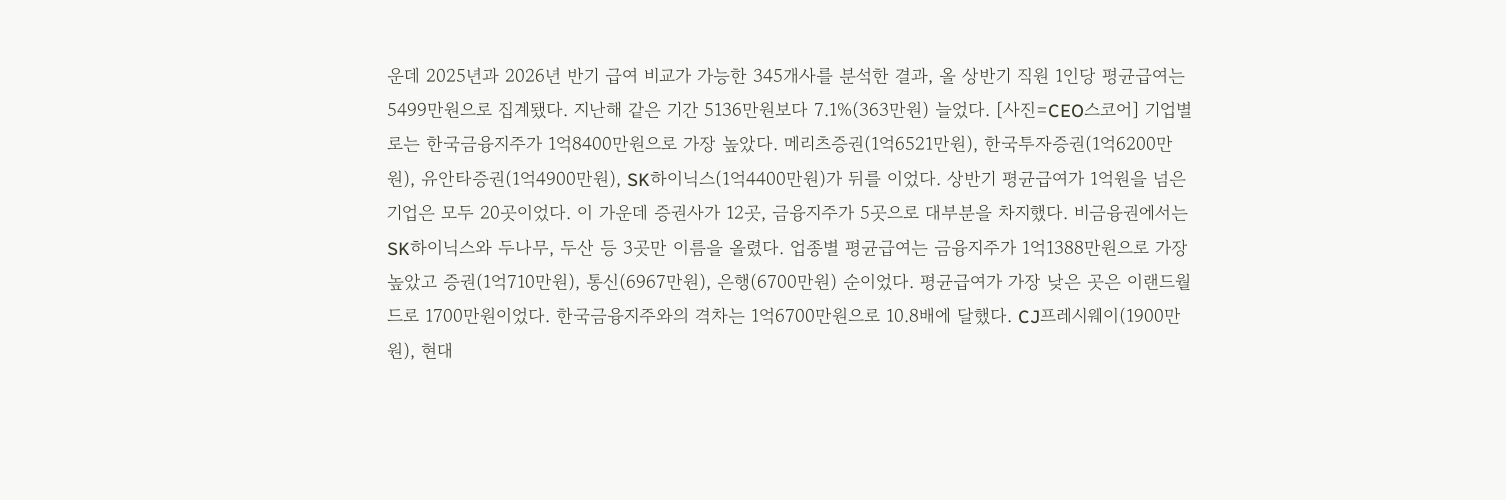운데 2025년과 2026년 반기 급여 비교가 가능한 345개사를 분석한 결과, 올 상반기 직원 1인당 평균급여는 5499만원으로 집계됐다. 지난해 같은 기간 5136만원보다 7.1%(363만원) 늘었다. [사진=CEO스코어] 기업별로는 한국금융지주가 1억8400만원으로 가장 높았다. 메리츠증권(1억6521만원), 한국투자증권(1억6200만원), 유안타증권(1억4900만원), SK하이닉스(1억4400만원)가 뒤를 이었다. 상반기 평균급여가 1억원을 넘은 기업은 모두 20곳이었다. 이 가운데 증권사가 12곳, 금융지주가 5곳으로 대부분을 차지했다. 비금융권에서는 SK하이닉스와 두나무, 두산 등 3곳만 이름을 올렸다. 업종별 평균급여는 금융지주가 1억1388만원으로 가장 높았고 증권(1억710만원), 통신(6967만원), 은행(6700만원) 순이었다. 평균급여가 가장 낮은 곳은 이랜드월드로 1700만원이었다. 한국금융지주와의 격차는 1억6700만원으로 10.8배에 달했다. CJ프레시웨이(1900만원), 현대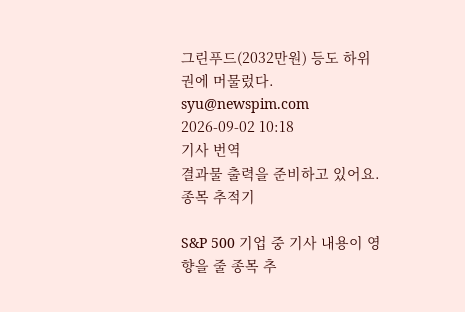그린푸드(2032만원) 등도 하위권에 머물렀다. syu@newspim.com 2026-09-02 10:18
기사 번역
결과물 출력을 준비하고 있어요.
종목 추적기

S&P 500 기업 중 기사 내용이 영향을 줄 종목 추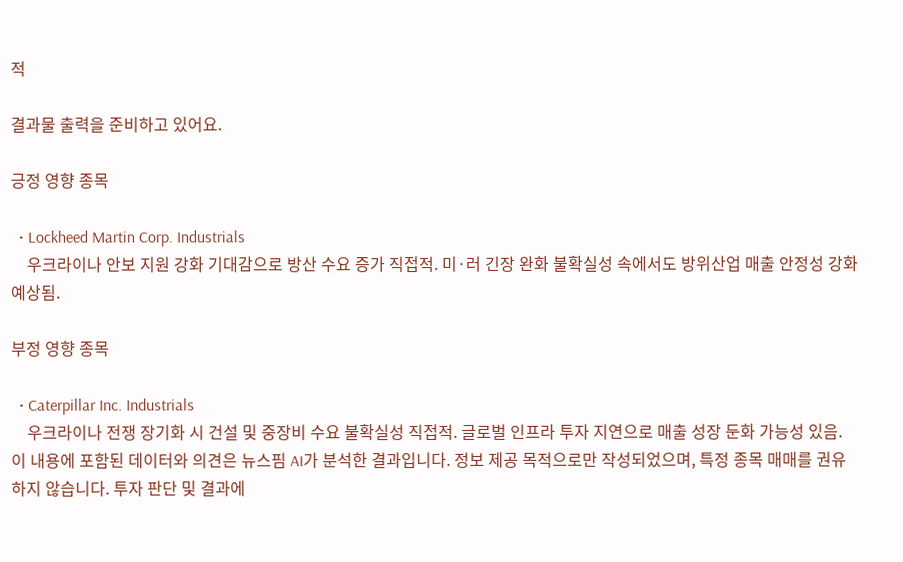적

결과물 출력을 준비하고 있어요.

긍정 영향 종목

  • Lockheed Martin Corp. Industrials
    우크라이나 안보 지원 강화 기대감으로 방산 수요 증가 직접적. 미·러 긴장 완화 불확실성 속에서도 방위산업 매출 안정성 강화 예상됨.

부정 영향 종목

  • Caterpillar Inc. Industrials
    우크라이나 전쟁 장기화 시 건설 및 중장비 수요 불확실성 직접적. 글로벌 인프라 투자 지연으로 매출 성장 둔화 가능성 있음.
이 내용에 포함된 데이터와 의견은 뉴스핌 AI가 분석한 결과입니다. 정보 제공 목적으로만 작성되었으며, 특정 종목 매매를 권유하지 않습니다. 투자 판단 및 결과에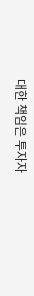대한 책임은 투자자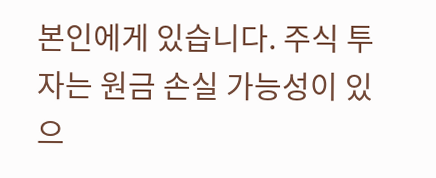본인에게 있습니다. 주식 투자는 원금 손실 가능성이 있으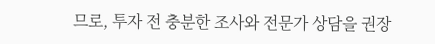므로, 투자 전 충분한 조사와 전문가 상담을 권장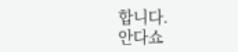합니다.
안다쇼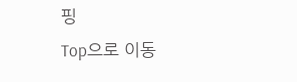핑
Top으로 이동